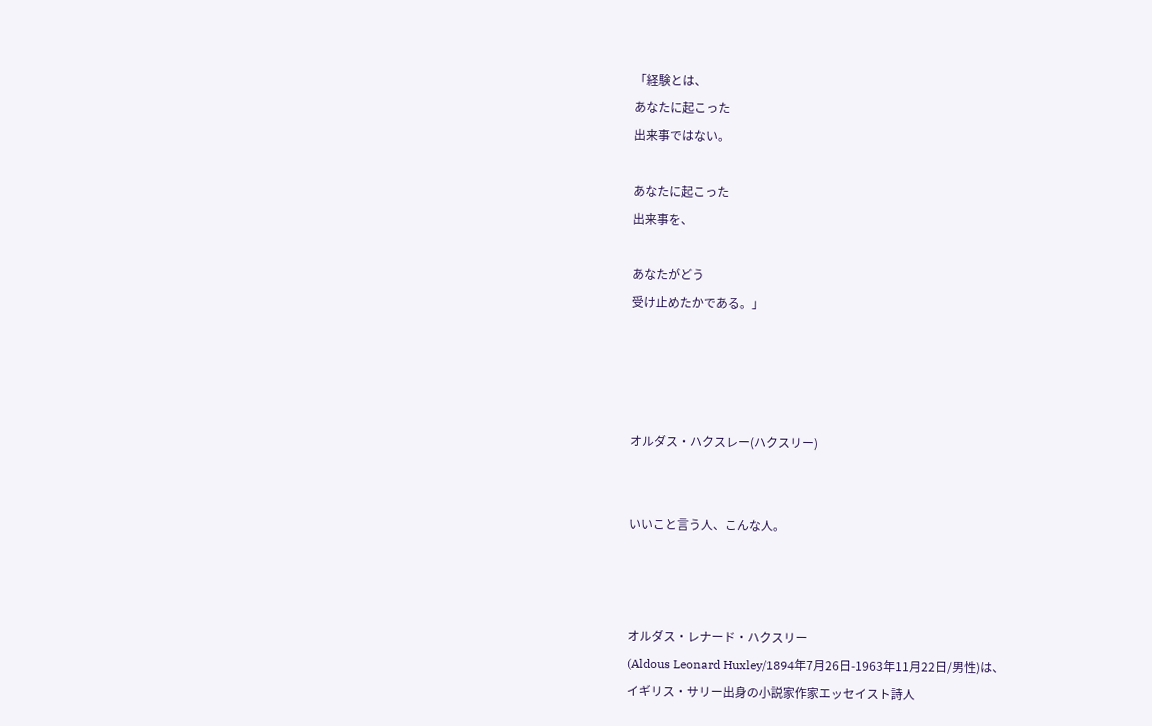「経験とは、
あなたに起こった
出来事ではない。

あなたに起こった
出来事を、

あなたがどう
受け止めたかである。」




オルダス・ハクスレー(ハクスリー)


いいこと言う人、こんな人。



オルダス・レナード・ハクスリー
(Aldous Leonard Huxley/1894年7月26日-1963年11月22日/男性)は、
イギリス・サリー出身の小説家作家エッセイスト詩人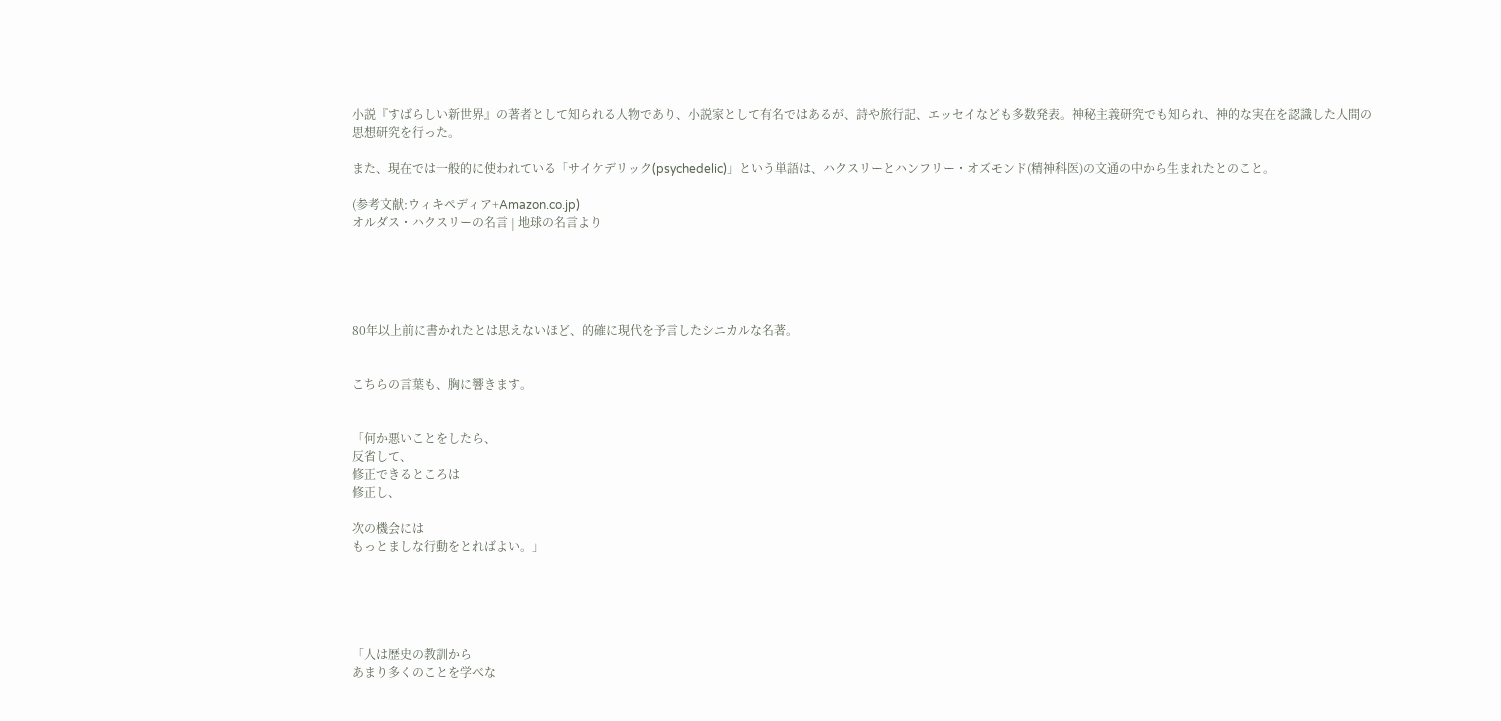小説『すばらしい新世界』の著者として知られる人物であり、小説家として有名ではあるが、詩や旅行記、エッセイなども多数発表。神秘主義研究でも知られ、神的な実在を認識した人間の思想研究を行った。

また、現在では一般的に使われている「サイケデリック(psychedelic)」という単語は、ハクスリーとハンフリー・オズモンド(精神科医)の文通の中から生まれたとのこと。

(参考文献:ウィキペディア+Amazon.co.jp)
オルダス・ハクスリーの名言 | 地球の名言より





80年以上前に書かれたとは思えないほど、的確に現代を予言したシニカルな名著。


こちらの言葉も、胸に響きます。


「何か悪いことをしたら、
反省して、
修正できるところは
修正し、

次の機会には
もっとましな行動をとればよい。」





「人は歴史の教訓から
あまり多くのことを学べな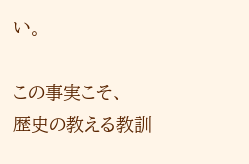い。

この事実こそ、
歴史の教える教訓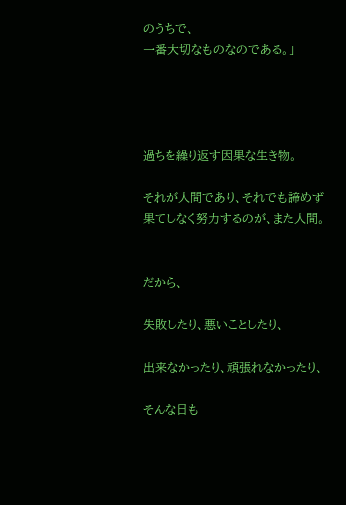のうちで、
一番大切なものなのである。」




過ちを繰り返す因果な生き物。

それが人間であり、それでも諦めず
果てしなく努力するのが、また人間。


だから、

失敗したり、悪いことしたり、

出来なかったり、頑張れなかったり、

そんな日も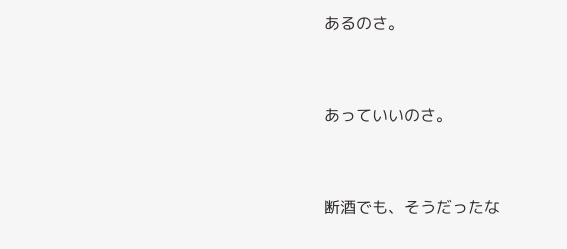あるのさ。


あっていいのさ。


断酒でも、そうだったな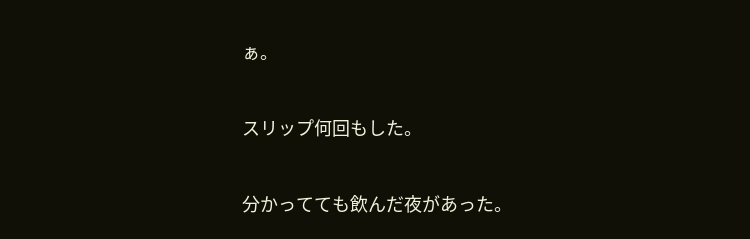ぁ。


スリップ何回もした。


分かってても飲んだ夜があった。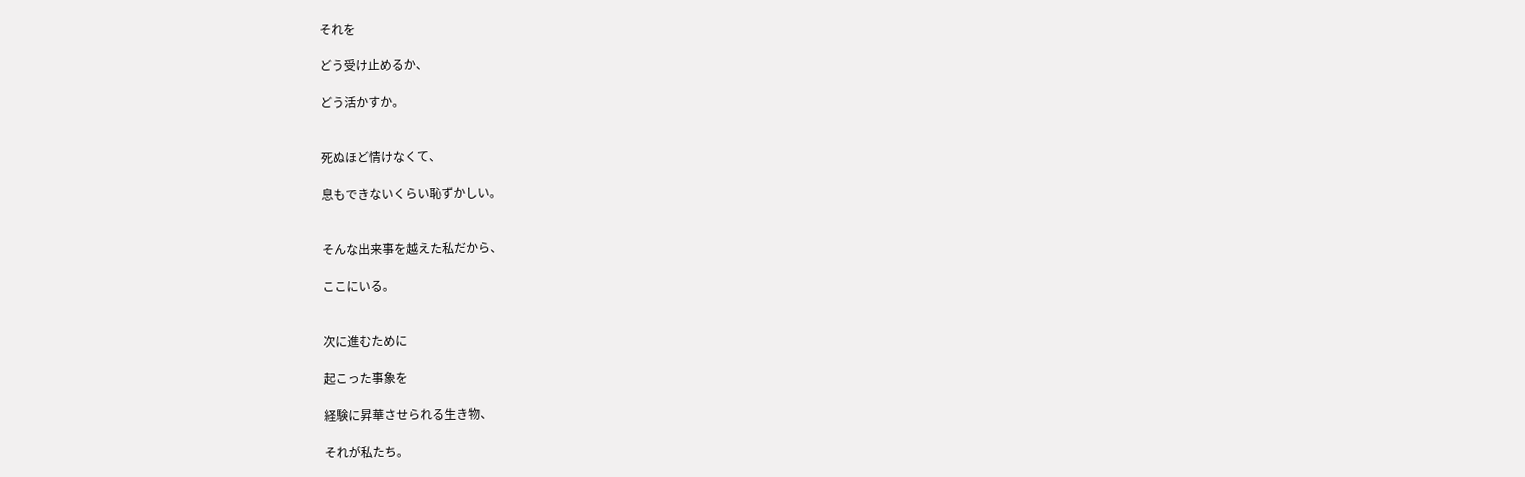それを

どう受け止めるか、

どう活かすか。


死ぬほど情けなくて、

息もできないくらい恥ずかしい。


そんな出来事を越えた私だから、

ここにいる。


次に進むために

起こった事象を

経験に昇華させられる生き物、

それが私たち。